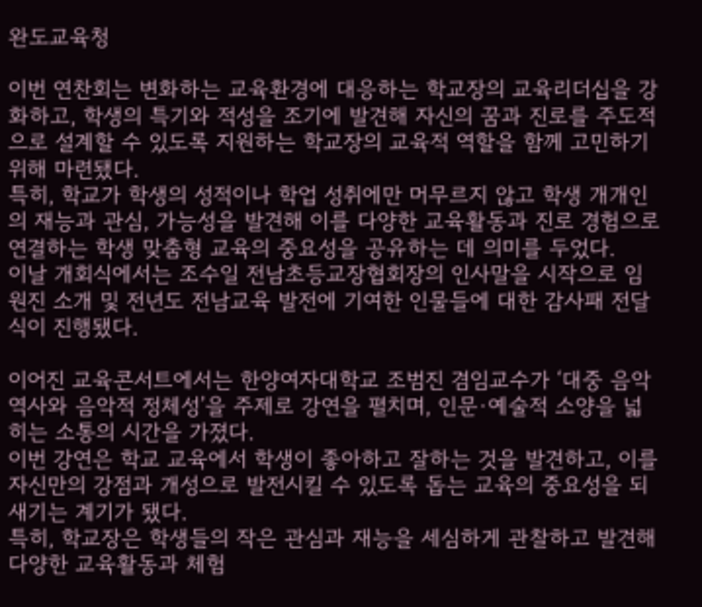완도교육청

이번 연찬회는 변화하는 교육환경에 대응하는 학교장의 교육리더십을 강화하고, 학생의 특기와 적성을 조기에 발견해 자신의 꿈과 진로를 주도적으로 설계할 수 있도록 지원하는 학교장의 교육적 역할을 함께 고민하기 위해 마련됐다.
특히, 학교가 학생의 성적이나 학업 성취에만 머무르지 않고 학생 개개인의 재능과 관심, 가능성을 발견해 이를 다양한 교육활동과 진로 경험으로 연결하는 학생 맞춤형 교육의 중요성을 공유하는 데 의미를 두었다.
이날 개회식에서는 조수일 전남초등교장협회장의 인사말을 시작으로 임원진 소개 및 전년도 전남교육 발전에 기여한 인물들에 대한 감사패 전달식이 진행됐다.

이어진 교육콘서트에서는 한양여자대학교 조범진 겸임교수가 ‘대중 음악 역사와 음악적 정체성’을 주제로 강연을 펼치며, 인문·예술적 소양을 넓히는 소통의 시간을 가졌다.
이번 강연은 학교 교육에서 학생이 좋아하고 잘하는 것을 발견하고, 이를 자신만의 강점과 개성으로 발전시킬 수 있도록 돕는 교육의 중요성을 되새기는 계기가 됐다.
특히, 학교장은 학생들의 작은 관심과 재능을 세심하게 관찰하고 발견해 다양한 교육활동과 체험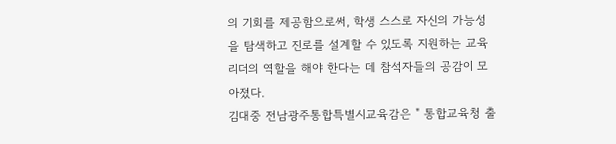의 기회를 제공함으로써, 학생 스스로 자신의 가능성을 탐색하고 진로를 설계할 수 있도록 지원하는 교육 리더의 역할을 해야 한다는 데 참석자들의 공감이 모아졌다.
김대중 전남광주통합특별시교육감은 " 통합교육청 출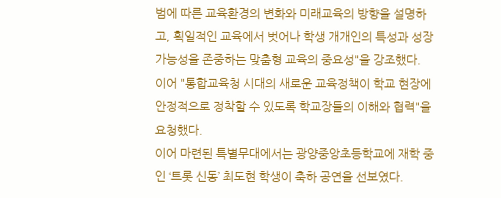범에 따른 교육환경의 변화와 미래교육의 방향을 설명하고, 획일적인 교육에서 벗어나 학생 개개인의 특성과 성장 가능성을 존중하는 맞춤형 교육의 중요성"을 강조했다.
이어 "통합교육청 시대의 새로운 교육정책이 학교 현장에 안정적으로 정착할 수 있도록 학교장들의 이해와 협력"을 요청했다.
이어 마련된 특별무대에서는 광양중앙초등학교에 재학 중인 ‘트롯 신동’ 최도현 학생이 축하 공연을 선보였다.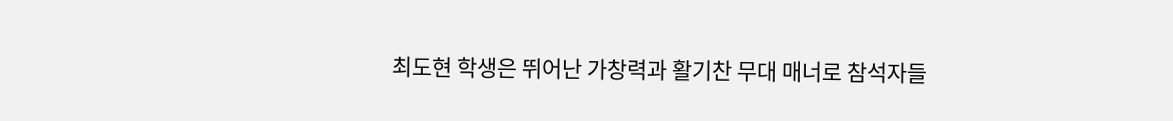최도현 학생은 뛰어난 가창력과 활기찬 무대 매너로 참석자들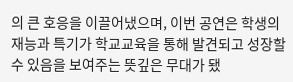의 큰 호응을 이끌어냈으며, 이번 공연은 학생의 재능과 특기가 학교교육을 통해 발견되고 성장할 수 있음을 보여주는 뜻깊은 무대가 됐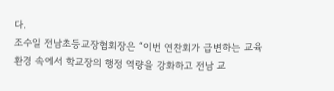다.
조수일 전남초등교장협회장은 “이번 연찬회가 급변하는 교육 환경 속에서 학교장의 행정 역량을 강화하고 전남 교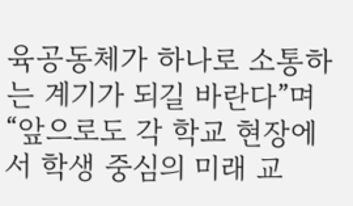육공동체가 하나로 소통하는 계기가 되길 바란다”며 “앞으로도 각 학교 현장에서 학생 중심의 미래 교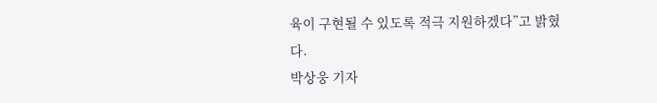육이 구현될 수 있도록 적극 지원하겠다”고 밝혔다.
박상웅 기자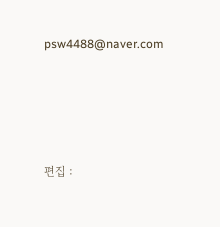psw4488@naver.com






편집 :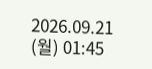2026.09.21 (월) 01:45